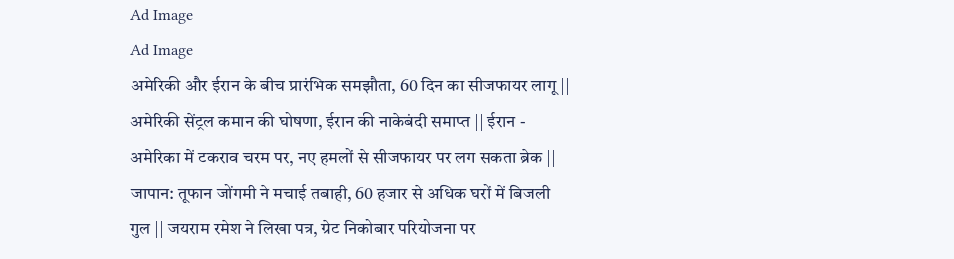Ad Image
Ad Image
अमेरिकी और ईरान के बीच प्रारंभिक समझौता, 60 दिन का सीजफायर लागू || अमेरिकी सेंट्रल कमान की घोषणा, ईरान की नाकेबंदी समाप्त || ईरान - अमेरिका में टकराव चरम पर, नए हमलों से सीजफायर पर लग सकता ब्रेक || जापान: तूफान जोंगमी ने मचाई तबाही, 60 हजार से अधिक घरों में बिजली गुल || जयराम रमेश ने लिखा पत्र, ग्रेट निकोबार परियोजना पर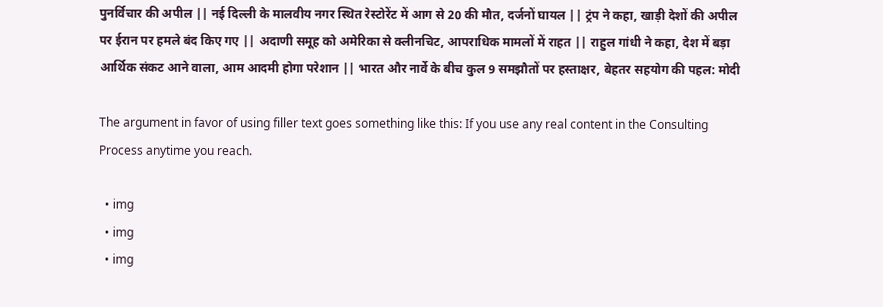पुनर्विचार की अपील || नई दिल्ली के मालवीय नगर स्थित रेस्टोरेंट में आग से 20 की मौत, दर्जनों घायल || ट्रंप ने कहा, खाड़ी देशों की अपील पर ईरान पर हमले बंद किए गए || अदाणी समूह को अमेरिका से क्लीनचिट, आपराधिक मामलों में राहत || राहुल गांधी ने कहा, देश में बड़ा आर्थिक संकट आने वाला, आम आदमी होगा परेशान || भारत और नार्वे के बीच कुल 9 समझौतों पर हस्ताक्षर, बेहतर सहयोग की पहल: मोदी

The argument in favor of using filler text goes something like this: If you use any real content in the Consulting Process anytime you reach.

  • img
  • img
  • img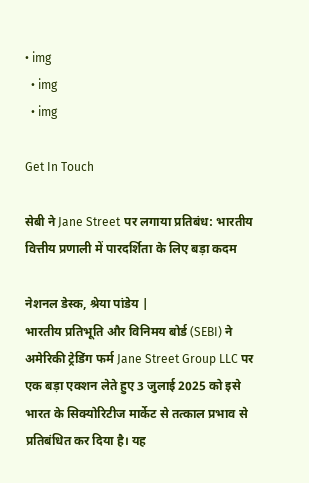• img
  • img
  • img

Get In Touch

सेबी ने Jane Street पर लगाया प्रतिबंध: भारतीय वित्तीय प्रणाली में पारदर्शिता के लिए बड़ा कदम

नेशनल डेस्क, श्रेया पांडेय |
भारतीय प्रतिभूति और विनिमय बोर्ड (SEBI) ने अमेरिकी ट्रेडिंग फर्म Jane Street Group LLC पर एक बड़ा एक्शन लेते हुए 3 जुलाई 2025 को इसे भारत के सिक्योरिटीज मार्केट से तत्काल प्रभाव से प्रतिबंधित कर दिया है। यह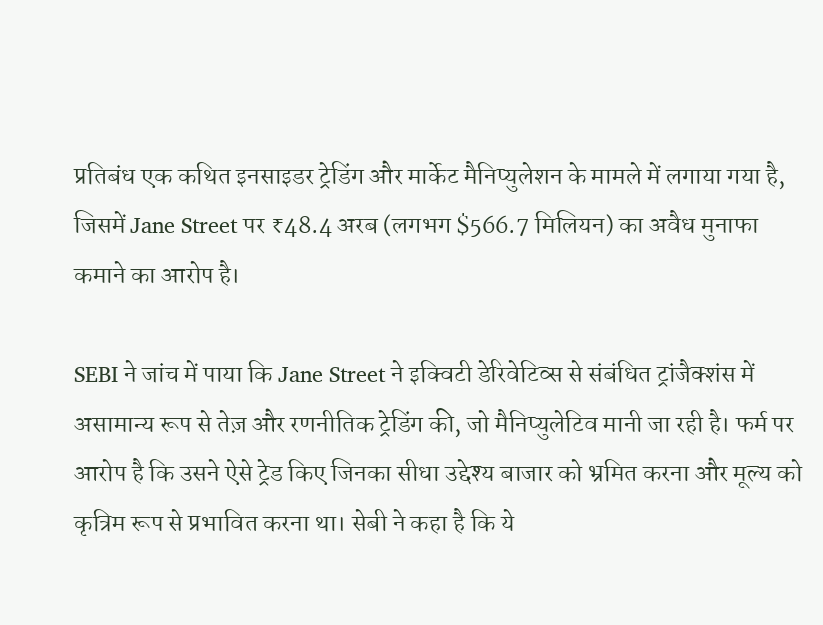प्रतिबंध एक कथित इनसाइडर ट्रेडिंग और मार्केट मैनिप्युलेशन के मामले में लगाया गया है, जिसमें Jane Street पर ₹48.4 अरब (लगभग $566.7 मिलियन) का अवैध मुनाफा कमाने का आरोप है।

SEBI ने जांच में पाया कि Jane Street ने इक्विटी डेरिवेटिव्स से संबंधित ट्रांजैक्शंस में असामान्य रूप से तेज़ और रणनीतिक ट्रेडिंग की, जो मैनिप्युलेटिव मानी जा रही है। फर्म पर आरोप है कि उसने ऐसे ट्रेड किए जिनका सीधा उद्देश्य बाजार को भ्रमित करना और मूल्य को कृत्रिम रूप से प्रभावित करना था। सेबी ने कहा है कि ये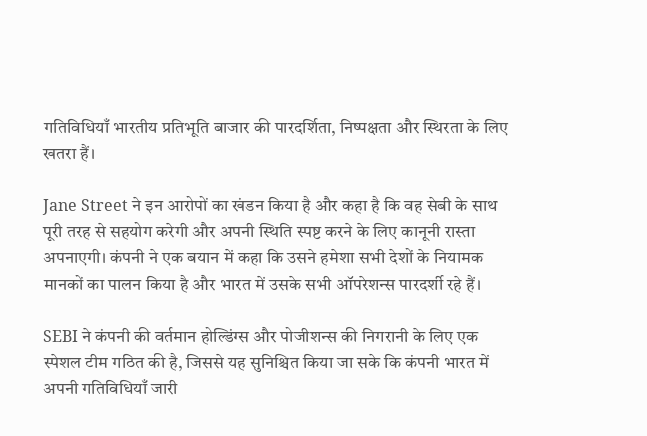गतिविधियाँ भारतीय प्रतिभूति बाजार की पारदर्शिता, निष्पक्षता और स्थिरता के लिए खतरा हैं।

Jane Street ने इन आरोपों का खंडन किया है और कहा है कि वह सेबी के साथ पूरी तरह से सहयोग करेगी और अपनी स्थिति स्पष्ट करने के लिए कानूनी रास्ता अपनाएगी। कंपनी ने एक बयान में कहा कि उसने हमेशा सभी देशों के नियामक मानकों का पालन किया है और भारत में उसके सभी ऑपरेशन्स पारदर्शी रहे हैं।

SEBI ने कंपनी की वर्तमान होल्डिंग्स और पोजीशन्स की निगरानी के लिए एक स्पेशल टीम गठित की है, जिससे यह सुनिश्चित किया जा सके कि कंपनी भारत में अपनी गतिविधियाँ जारी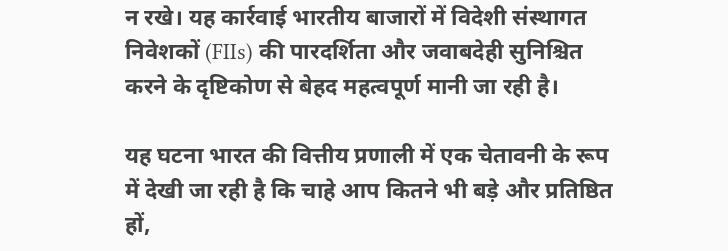न रखे। यह कार्रवाई भारतीय बाजारों में विदेशी संस्थागत निवेशकों (FIIs) की पारदर्शिता और जवाबदेही सुनिश्चित करने के दृष्टिकोण से बेहद महत्वपूर्ण मानी जा रही है।

यह घटना भारत की वित्तीय प्रणाली में एक चेतावनी के रूप में देखी जा रही है कि चाहे आप कितने भी बड़े और प्रतिष्ठित हों,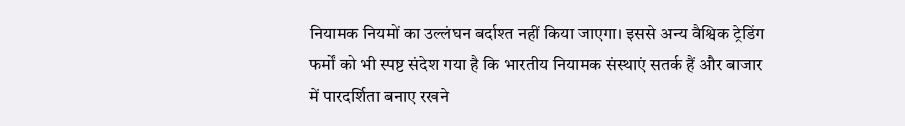नियामक नियमों का उल्लंघन बर्दाश्त नहीं किया जाएगा। इससे अन्य वैश्विक ट्रेडिंग फर्मों को भी स्पष्ट संदेश गया है कि भारतीय नियामक संस्थाएं सतर्क हैं और बाजार में पारदर्शिता बनाए रखने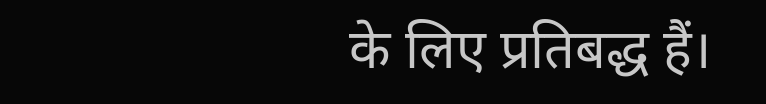के लिए प्रतिबद्ध हैं।